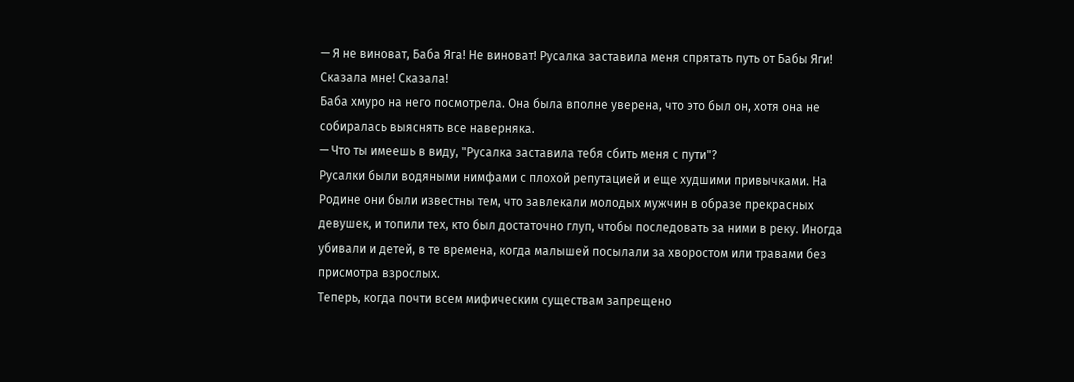— Я не виноват, Баба Яга! Не виноват! Русалка заставила меня спрятать путь от Бабы Яги! Сказала мне! Сказала!
Баба хмуро на него посмотрела. Она была вполне уверена, что это был он, хотя она не собиралась выяснять все наверняка.
— Что ты имеешь в виду, "Русалка заставила тебя сбить меня с пути"?
Русалки были водяными нимфами с плохой репутацией и еще худшими привычками. На Родине они были известны тем, что завлекали молодых мужчин в образе прекрасных девушек, и топили тех, кто был достаточно глуп, чтобы последовать за ними в реку. Иногда убивали и детей, в те времена, когда малышей посылали за хворостом или травами без присмотра взрослых.
Теперь, когда почти всем мифическим существам запрещено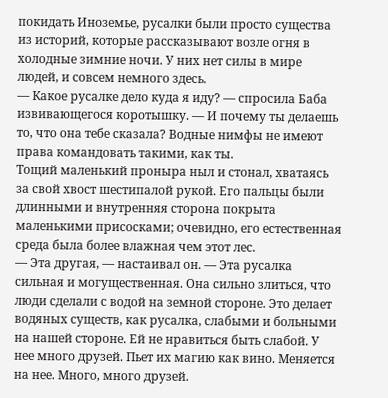покидать Иноземье, русалки были просто существа из историй, которые рассказывают возле огня в холодные зимние ночи. У них нет силы в мире людей, и совсем немного здесь.
— Какое русалке дело куда я иду? — спросила Баба извивающегося коротышку. — И почему ты делаешь то, что она тебе сказала? Водные нимфы не имеют права командовать такими, как ты.
Тощий маленький проныра ныл и стонал, хватаясь за свой хвост шестипалой рукой. Его пальцы были длинными и внутренняя сторона покрыта маленькими присосками; очевидно, его естественная среда была более влажная чем этот лес.
— Эта другая, — настаивал он. — Эта русалка сильная и могущественная. Она сильно злиться, что люди сделали с водой на земной стороне. Это делает водяных существ, как русалка, слабыми и больными на нашей стороне. Ей не нравиться быть слабой. У нее много друзей. Пьет их магию как вино. Меняется на нее. Много, много друзей.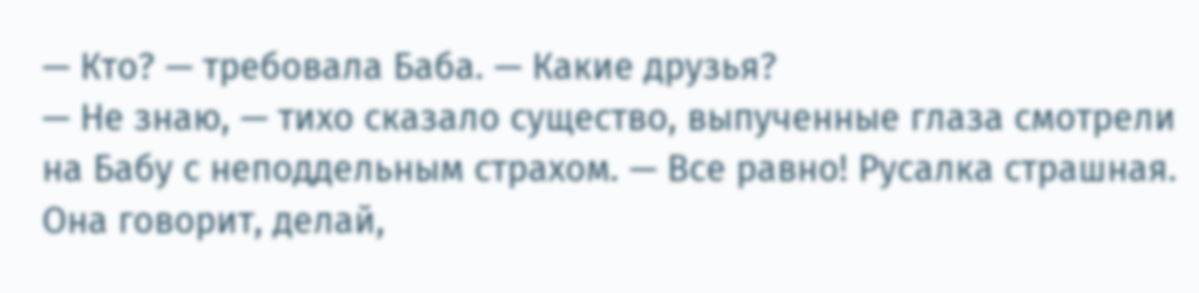— Кто? — требовала Баба. — Какие друзья?
— Не знаю, — тихо сказало существо, выпученные глаза смотрели на Бабу с неподдельным страхом. — Все равно! Русалка страшная. Она говорит, делай,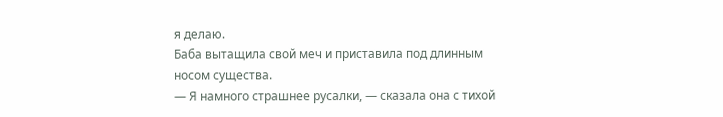я делаю.
Баба вытащила свой меч и приставила под длинным носом существа.
— Я намного страшнее русалки, — сказала она с тихой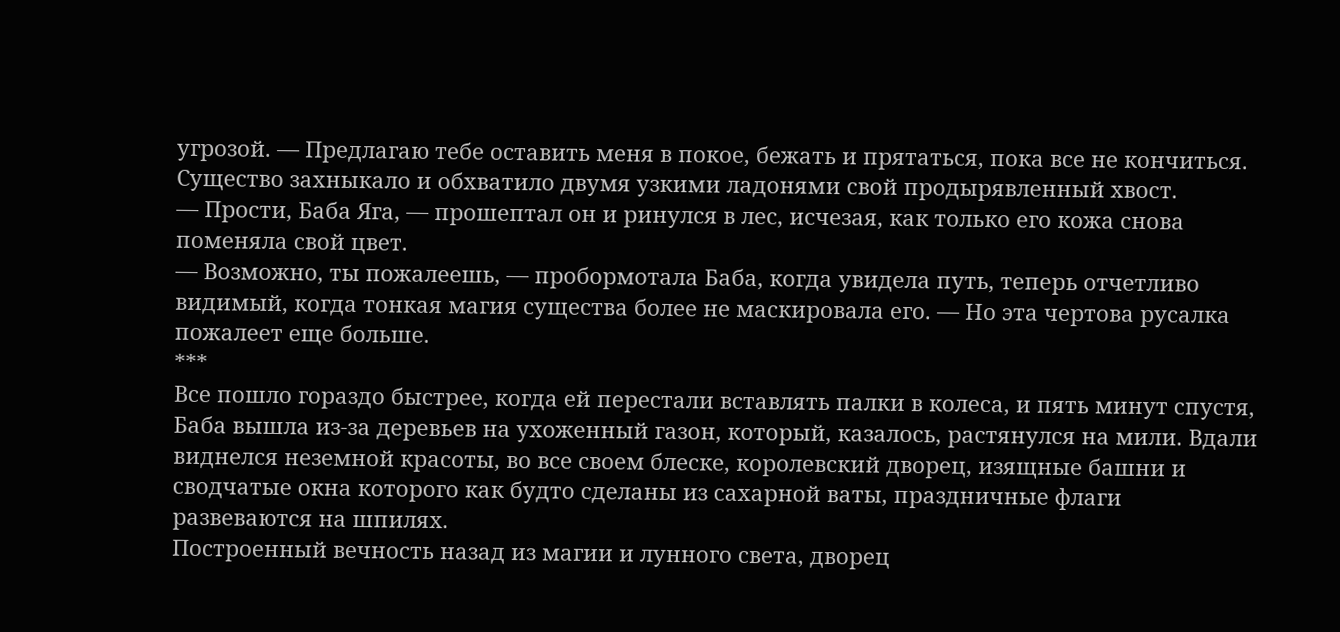угрозой. — Предлагаю тебе оставить меня в покое, бежать и прятаться, пока все не кончиться.
Существо захныкало и обхватило двумя узкими ладонями свой продырявленный хвост.
— Прости, Баба Яга, — прошептал он и ринулся в лес, исчезая, как только его кожа снова поменяла свой цвет.
— Возможно, ты пожалеешь, — пробормотала Баба, когда увидела путь, теперь отчетливо видимый, когда тонкая магия существа более не маскировала его. — Но эта чертова русалка пожалеет еще больше.
***
Все пошло гораздо быстрее, когда ей перестали вставлять палки в колеса, и пять минут спустя, Баба вышла из-за деревьев на ухоженный газон, который, казалось, растянулся на мили. Вдали виднелся неземной красоты, во все своем блеске, королевский дворец, изящные башни и сводчатые окна которого как будто сделаны из сахарной ваты, праздничные флаги развеваются на шпилях.
Построенный вечность назад из магии и лунного света, дворец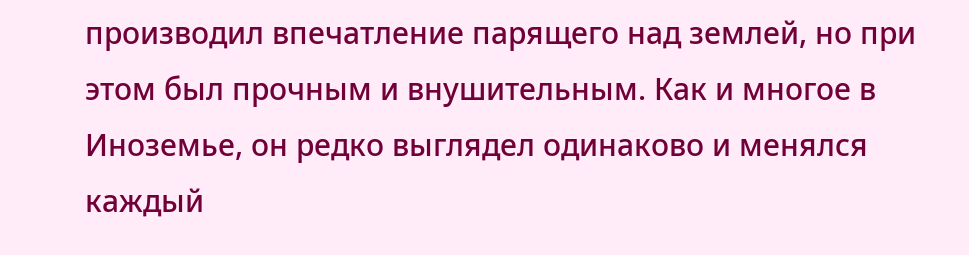производил впечатление парящего над землей, но при этом был прочным и внушительным. Как и многое в Иноземье, он редко выглядел одинаково и менялся каждый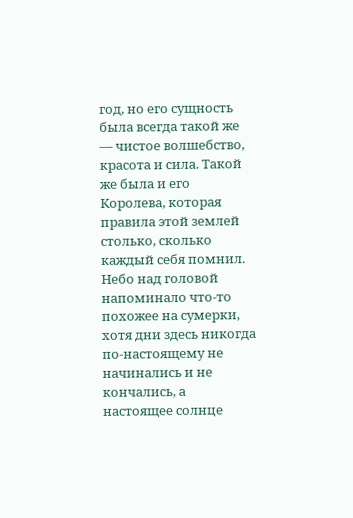год, но его сущность была всегда такой же — чистое волшебство, красота и сила. Такой же была и его Королева, которая правила этой землей столько, сколько каждый себя помнил.
Небо над головой напоминало что-то похожее на сумерки, хотя дни здесь никогда по-настоящему не начинались и не кончались, а настоящее солнце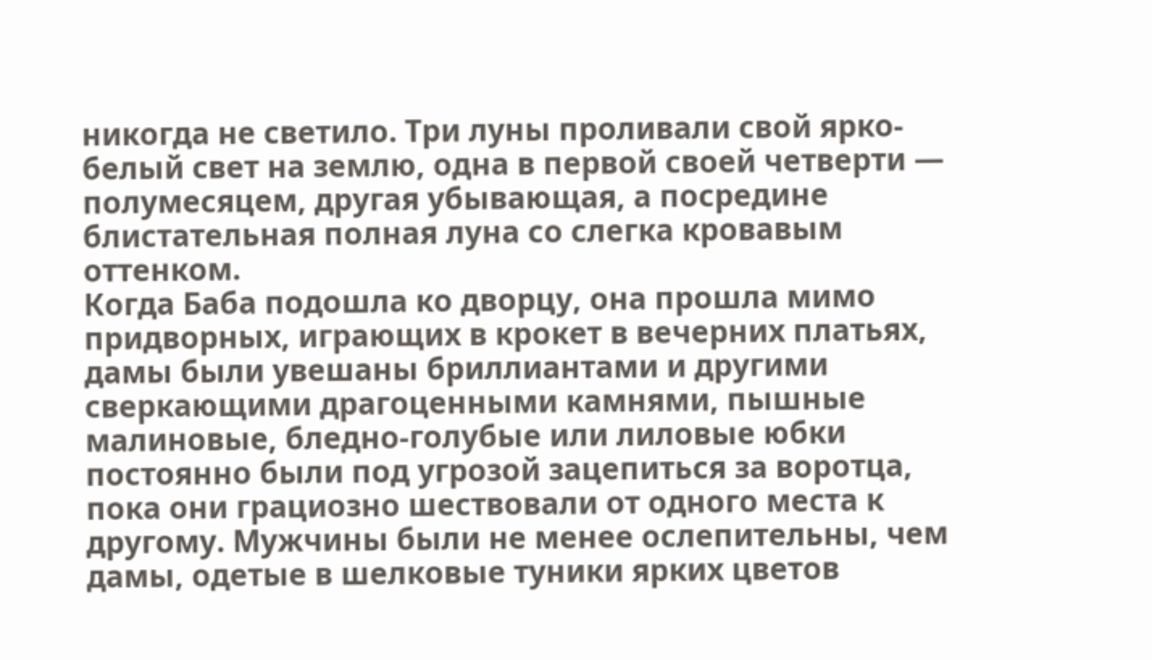никогда не светило. Три луны проливали свой ярко-белый свет на землю, одна в первой своей четверти — полумесяцем, другая убывающая, а посредине блистательная полная луна со слегка кровавым оттенком.
Когда Баба подошла ко дворцу, она прошла мимо придворных, играющих в крокет в вечерних платьях, дамы были увешаны бриллиантами и другими сверкающими драгоценными камнями, пышные малиновые, бледно-голубые или лиловые юбки постоянно были под угрозой зацепиться за воротца, пока они грациозно шествовали от одного места к другому. Мужчины были не менее ослепительны, чем дамы, одетые в шелковые туники ярких цветов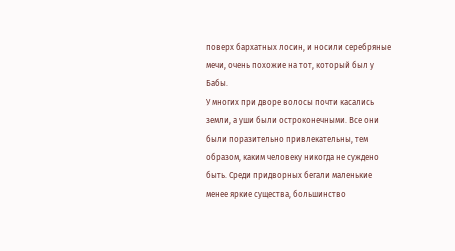поверх бархатных лосин, и носили серебряные мечи, очень похожие на тот, который был у Бабы.
У многих при дворе волосы почти касались земли, а уши были остроконечными. Все они были поразительно привлекательны, тем образом, каким человеку никогда не суждено быть. Среди придворных бегали маленькие менее яркие существа, большинство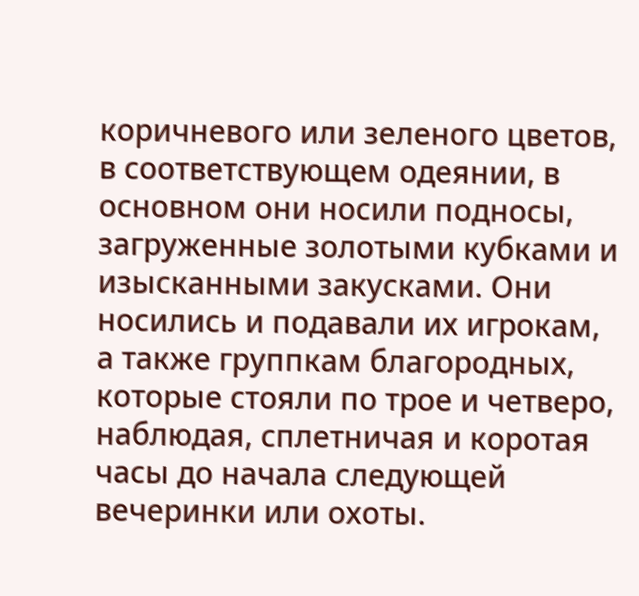коричневого или зеленого цветов, в соответствующем одеянии, в основном они носили подносы, загруженные золотыми кубками и изысканными закусками. Они носились и подавали их игрокам, а также группкам благородных, которые стояли по трое и четверо, наблюдая, сплетничая и коротая часы до начала следующей вечеринки или охоты.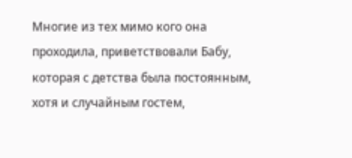Многие из тех мимо кого она проходила, приветствовали Бабу, которая с детства была постоянным, хотя и случайным гостем,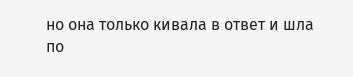но она только кивала в ответ и шла по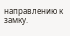направлению к замку.